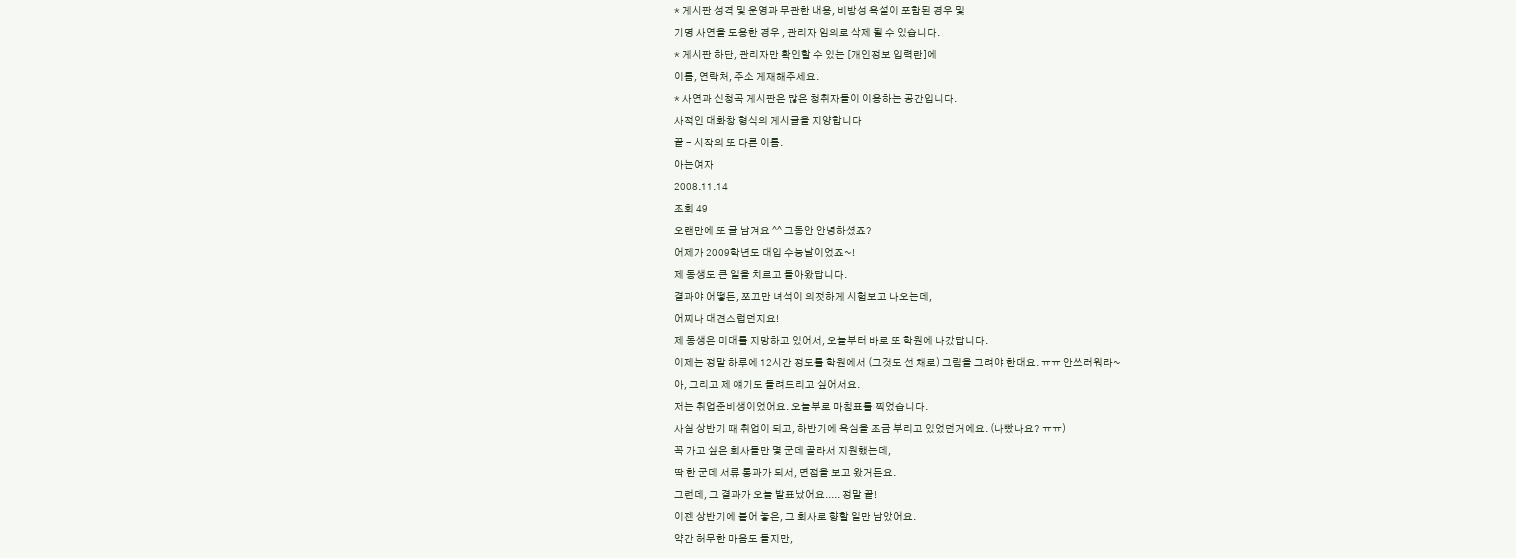* 게시판 성격 및 운영과 무관한 내용, 비방성 욕설이 포함된 경우 및
기명 사연을 도용한 경우 , 관리자 임의로 삭제 될 수 있습니다.
* 게시판 하단, 관리자만 확인할 수 있는 [개인정보 입력란]에
이름, 연락처, 주소 게재해주세요.
* 사연과 신청곡 게시판은 많은 청취자들이 이용하는 공간입니다.
사적인 대화창 형식의 게시글을 지양합니다
끝 - 시작의 또 다른 이름.
아는여자
2008.11.14
조회 49
오랜만에 또 글 남겨요 ^^ 그동안 안녕하셨죠?
어제가 2009학년도 대입 수능날이었죠~!
제 동생도 큰 일을 치르고 돌아왔답니다.
결과야 어떻든, 쪼끄만 녀석이 의젓하게 시험보고 나오는데,
어찌나 대견스럽던지요!
제 동생은 미대를 지망하고 있어서, 오늘부터 바로 또 학원에 나갔답니다.
이제는 정말 하루에 12시간 정도를 학원에서 (그것도 선 채로) 그림을 그려야 한대요. ㅠㅠ 안쓰러워라~
아, 그리고 제 얘기도 들려드리고 싶어서요.
저는 취업준비생이었어요. 오늘부로 마침표를 찍었습니다.
사실 상반기 때 취업이 되고, 하반기에 욕심을 조금 부리고 있었던거에요. (나빴나요? ㅠㅠ)
꼭 가고 싶은 회사들만 몇 군데 골라서 지원했는데,
딱 한 군데 서류 통과가 되서, 면접을 보고 왔거든요.
그런데, 그 결과가 오늘 발표났어요..... 정말 끝!
이젠 상반기에 붙어 놓은, 그 회사로 향할 일만 남았어요.
약간 허무한 마음도 들지만,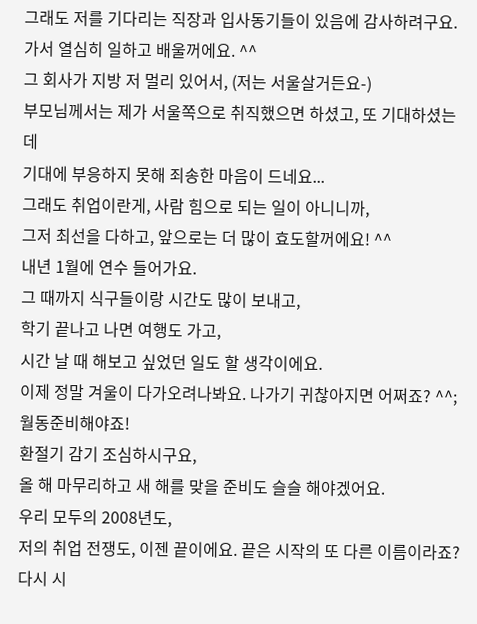그래도 저를 기다리는 직장과 입사동기들이 있음에 감사하려구요.
가서 열심히 일하고 배울꺼에요. ^^
그 회사가 지방 저 멀리 있어서, (저는 서울살거든요-)
부모님께서는 제가 서울쪽으로 취직했으면 하셨고, 또 기대하셨는데
기대에 부응하지 못해 죄송한 마음이 드네요...
그래도 취업이란게, 사람 힘으로 되는 일이 아니니까,
그저 최선을 다하고, 앞으로는 더 많이 효도할꺼에요! ^^
내년 1월에 연수 들어가요.
그 때까지 식구들이랑 시간도 많이 보내고,
학기 끝나고 나면 여행도 가고,
시간 날 때 해보고 싶었던 일도 할 생각이에요.
이제 정말 겨울이 다가오려나봐요. 나가기 귀찮아지면 어쩌죠? ^^;
월동준비해야죠!
환절기 감기 조심하시구요,
올 해 마무리하고 새 해를 맞을 준비도 슬슬 해야겠어요.
우리 모두의 2008년도,
저의 취업 전쟁도, 이젠 끝이에요. 끝은 시작의 또 다른 이름이라죠?
다시 시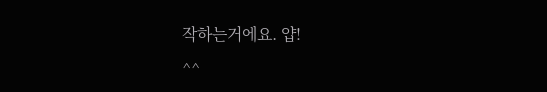작하는거에요. 얍!
^^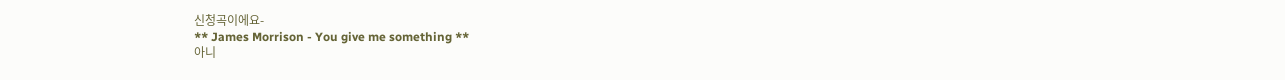신청곡이에요-
** James Morrison - You give me something **
아니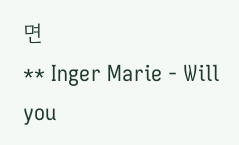면
** Inger Marie - Will you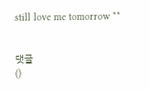still love me tomorrow **


댓글
()